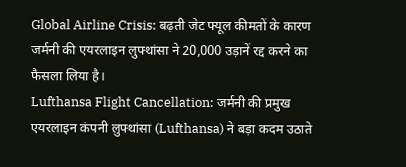Global Airline Crisis: बढ़ती जेट फ्यूल कीमतों के कारण जर्मनी की एयरलाइन लुफ्थांसा ने 20,000 उड़ानें रद्द करने का फैसला लिया है।
Lufthansa Flight Cancellation: जर्मनी की प्रमुख एयरलाइन कंपनी लुफ्थांसा (Lufthansa) ने बड़ा कदम उठाते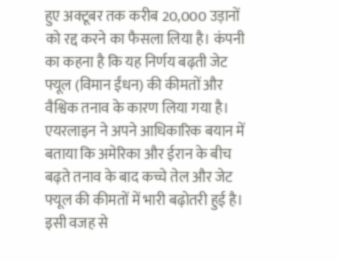हुए अक्टूबर तक करीब 20,000 उड़ानों को रद्द करने का फैसला लिया है। कंपनी का कहना है कि यह निर्णय बढ़ती जेट फ्यूल (विमान ईंधन) की कीमतों और वैश्विक तनाव के कारण लिया गया है।
एयरलाइन ने अपने आधिकारिक बयान में बताया कि अमेरिका और ईरान के बीच बढ़ते तनाव के बाद कच्चे तेल और जेट फ्यूल की कीमतों में भारी बढ़ोतरी हुई है। इसी वजह से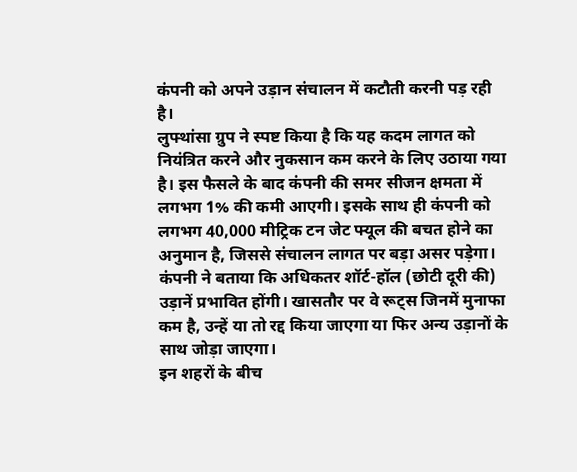कंपनी को अपने उड़ान संचालन में कटौती करनी पड़ रही है।
लुफ्थांसा ग्रुप ने स्पष्ट किया है कि यह कदम लागत को नियंत्रित करने और नुकसान कम करने के लिए उठाया गया है। इस फैसले के बाद कंपनी की समर सीजन क्षमता में लगभग 1% की कमी आएगी। इसके साथ ही कंपनी को लगभग 40,000 मीट्रिक टन जेट फ्यूल की बचत होने का अनुमान है, जिससे संचालन लागत पर बड़ा असर पड़ेगा।
कंपनी ने बताया कि अधिकतर शॉर्ट-हॉल (छोटी दूरी की) उड़ानें प्रभावित होंगी। खासतौर पर वे रूट्स जिनमें मुनाफा कम है, उन्हें या तो रद्द किया जाएगा या फिर अन्य उड़ानों के साथ जोड़ा जाएगा।
इन शहरों के बीच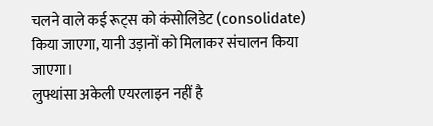चलने वाले कई रूट्स को कंसोलिडेट (consolidate) किया जाएगा, यानी उड़ानों को मिलाकर संचालन किया जाएगा।
लुफ्थांसा अकेली एयरलाइन नहीं है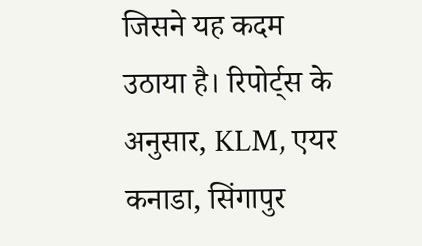जिसने यह कदम उठाया है। रिपोर्ट्स के अनुसार, KLM, एयर कनाडा, सिंगापुर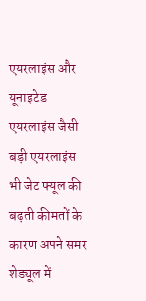एयरलाइंस और यूनाइटेड एयरलाइंस जैसी बड़ी एयरलाइंस भी जेट फ्यूल की बढ़ती कीमतों के कारण अपने समर शेड्यूल में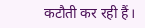कटौती कर रही हैं।